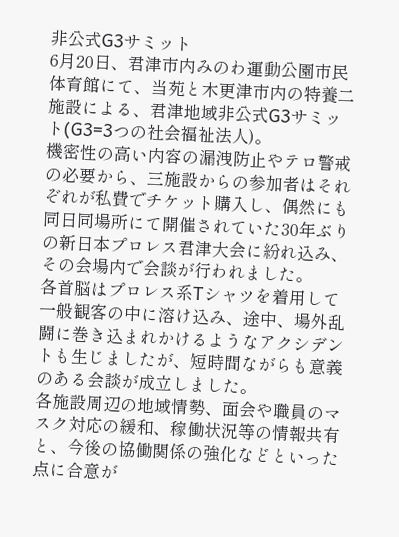非公式G3サミット
6月20日、君津市内みのわ運動公園市民体育館にて、当苑と木更津市内の特養二施設による、君津地域非公式G3サミット(G3=3つの社会福祉法人)。
機密性の高い内容の漏洩防止やテロ警戒の必要から、三施設からの参加者はそれぞれが私費でチケット購入し、偶然にも同日同場所にて開催されていた30年ぶりの新日本プロレス君津大会に紛れ込み、その会場内で会談が行われました。
各首脳はプロレス系Tシャツを着用して一般観客の中に溶け込み、途中、場外乱闘に巻き込まれかけるようなアクシデントも生じましたが、短時間ながらも意義のある会談が成立しました。
各施設周辺の地域情勢、面会や職員のマスク対応の緩和、稼働状況等の情報共有と、今後の協働関係の強化などといった点に合意が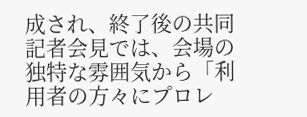成され、終了後の共同記者会見では、会場の独特な雰囲気から「利用者の方々にプロレ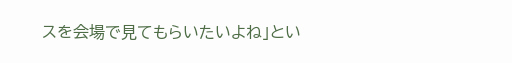スを会場で見てもらいたいよね」とい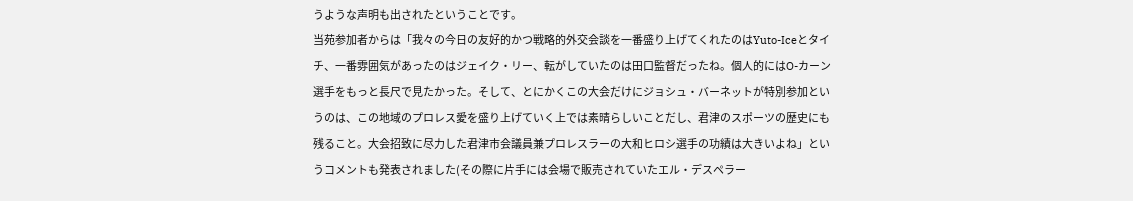うような声明も出されたということです。
当苑参加者からは「我々の今日の友好的かつ戦略的外交会談を一番盛り上げてくれたのはYuto-Iceとタイチ、一番雰囲気があったのはジェイク・リー、転がしていたのは田口監督だったね。個人的にはO-カーン選手をもっと長尺で見たかった。そして、とにかくこの大会だけにジョシュ・バーネットが特別参加というのは、この地域のプロレス愛を盛り上げていく上では素晴らしいことだし、君津のスポーツの歴史にも残ること。大会招致に尽力した君津市会議員兼プロレスラーの大和ヒロシ選手の功績は大きいよね」というコメントも発表されました(その際に片手には会場で販売されていたエル・デスペラー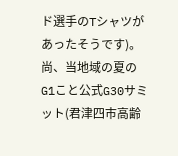ド選手のTシャツがあったそうです)。
尚、当地域の夏のG1こと公式G30サミット(君津四市高齢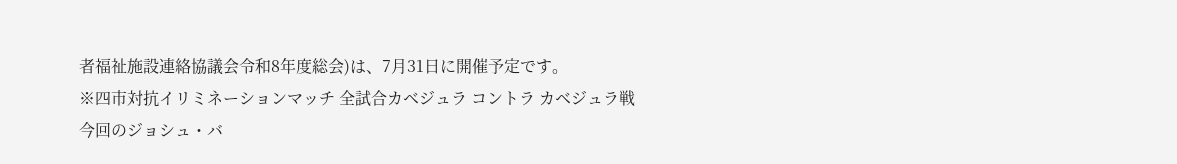者福祉施設連絡協議会令和8年度総会)は、7月31日に開催予定です。
※四市対抗イリミネーションマッチ 全試合カベジュラ コントラ カベジュラ戦
今回のジョシュ・バ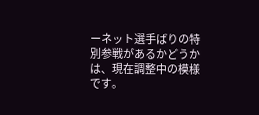ーネット選手ばりの特別参戦があるかどうかは、現在調整中の模様です。